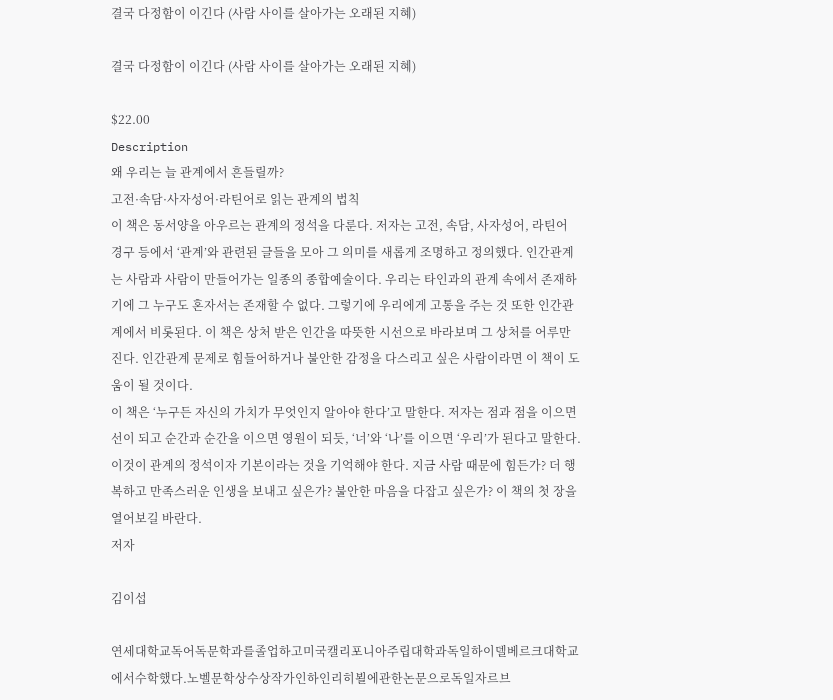결국 다정함이 이긴다 (사람 사이를 살아가는 오래된 지혜)

결국 다정함이 이긴다 (사람 사이를 살아가는 오래된 지혜)

$22.00
Description
왜 우리는 늘 관계에서 흔들릴까?
고전·속담·사자성어·라틴어로 읽는 관계의 법칙
이 책은 동서양을 아우르는 관계의 정석을 다룬다. 저자는 고전, 속담, 사자성어, 라틴어 경구 등에서 ‘관계’와 관련된 글들을 모아 그 의미를 새롭게 조명하고 정의했다. 인간관계는 사람과 사람이 만들어가는 일종의 종합예술이다. 우리는 타인과의 관계 속에서 존재하기에 그 누구도 혼자서는 존재할 수 없다. 그렇기에 우리에게 고통을 주는 것 또한 인간관계에서 비롯된다. 이 책은 상처 받은 인간을 따뜻한 시선으로 바라보며 그 상처를 어루만진다. 인간관계 문제로 힘들어하거나 불안한 감정을 다스리고 싶은 사람이라면 이 책이 도움이 될 것이다.
이 책은 ‘누구든 자신의 가치가 무엇인지 알아야 한다’고 말한다. 저자는 점과 점을 이으면 선이 되고 순간과 순간을 이으면 영원이 되듯, ‘너’와 ‘나’를 이으면 ‘우리’가 된다고 말한다. 이것이 관계의 정석이자 기본이라는 것을 기억해야 한다. 지금 사람 때문에 힘든가? 더 행복하고 만족스러운 인생을 보내고 싶은가? 불안한 마음을 다잡고 싶은가? 이 책의 첫 장을 열어보길 바란다.
저자

김이섭

연세대학교독어독문학과를졸업하고미국캘리포니아주립대학과독일하이델베르크대학교에서수학했다.노벨문학상수상작가인하인리히뵐에관한논문으로독일자르브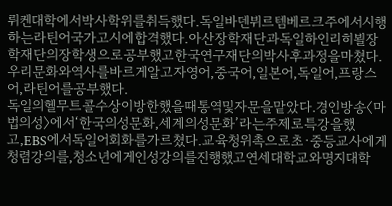뤼켄대학에서박사학위를취득했다.독일바덴뷔르템베르크주에서시행하는라틴어국가고시에합격했다.아산장학재단과독일하인리히뵐장학재단의장학생으로공부했고한국연구재단의박사후과정을마쳤다.우리문화와역사를바르게알고자영어,중국어,일본어,독일어,프랑스어,라틴어를공부했다.
독일의헬무트콜수상이방한했을때통역및자문을맡았다.경인방송〈마법의성〉에서‘한국의성문화,세계의성문화’라는주제로특강을했고,EBS에서독일어회화를가르쳤다.교육청위촉으로초·중등교사에게청렴강의를,청소년에게인성강의를진행했고연세대학교와명지대학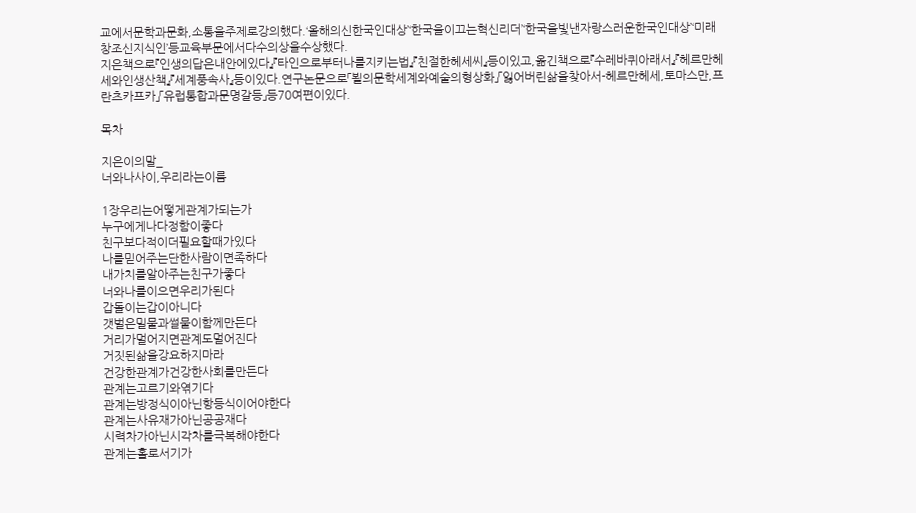교에서문학과문화,소통을주제로강의했다.‘올해의신한국인대상’‘한국을이끄는혁신리더’‘한국을빛낸자랑스러운한국인대상’‘미래창조신지식인’등교육부문에서다수의상을수상했다.
지은책으로『인생의답은내안에있다』『타인으로부터나를지키는법』『친절한헤세씨』등이있고,옮긴책으로『수레바퀴아래서』『헤르만헤세와인생산책』『세계풍속사』등이있다.연구논문으로「뵐의문학세계와예술의형상화」「잃어버린삶을찾아서-헤르만헤세,토마스만,프란츠카프카」「유럽통합과문명갈등」등70여편이있다.

목차

지은이의말_
너와나사이,우리라는이름

1장우리는어떻게관계가되는가
누구에게나다정함이좋다
친구보다적이더필요할때가있다
나를믿어주는단한사람이면족하다
내가치를알아주는친구가좋다
너와나를이으면우리가된다
갑돌이는갑이아니다
갯벌은밀물과썰물이함께만든다
거리가멀어지면관계도멀어진다
거짓된삶을강요하지마라
건강한관계가건강한사회를만든다
관계는고르기와엮기다
관계는방정식이아닌항등식이어야한다
관계는사유재가아닌공공재다
시력차가아닌시각차를극복해야한다
관계는홀로서기가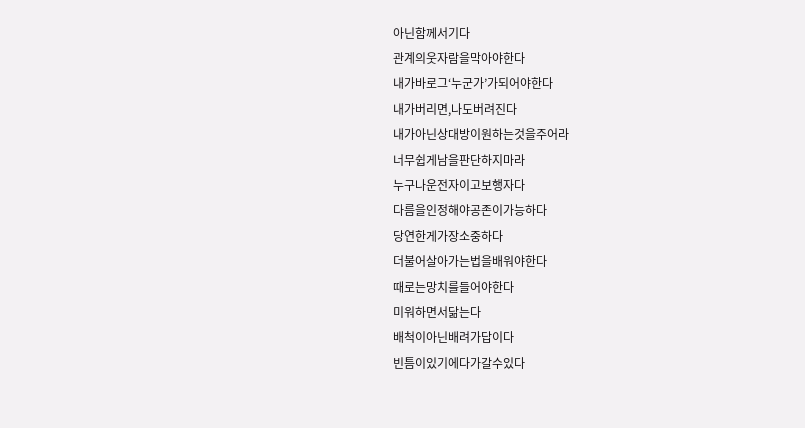아닌함께서기다
관계의웃자람을막아야한다
내가바로그‘누군가’가되어야한다
내가버리면,나도버려진다
내가아닌상대방이원하는것을주어라
너무쉽게남을판단하지마라
누구나운전자이고보행자다
다름을인정해야공존이가능하다
당연한게가장소중하다
더불어살아가는법을배워야한다
때로는망치를들어야한다
미워하면서닮는다
배척이아닌배려가답이다
빈틈이있기에다가갈수있다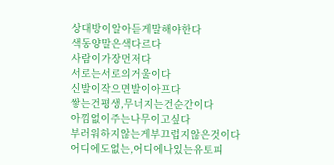상대방이알아듣게말해야한다
색동양말은색다르다
사람이가장먼저다
서로는서로의거울이다
신발이작으면발이아프다
쌓는건평생,무너지는건순간이다
아낌없이주는나무이고싶다
부러워하지않는게부끄럽지않은것이다
어디에도없는,어디에나있는유토피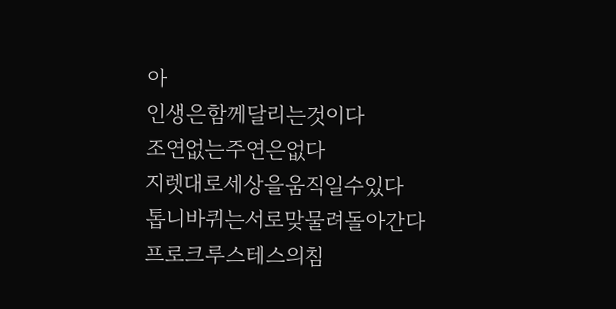아
인생은함께달리는것이다
조연없는주연은없다
지렛대로세상을움직일수있다
톱니바퀴는서로맞물려돌아간다
프로크루스테스의침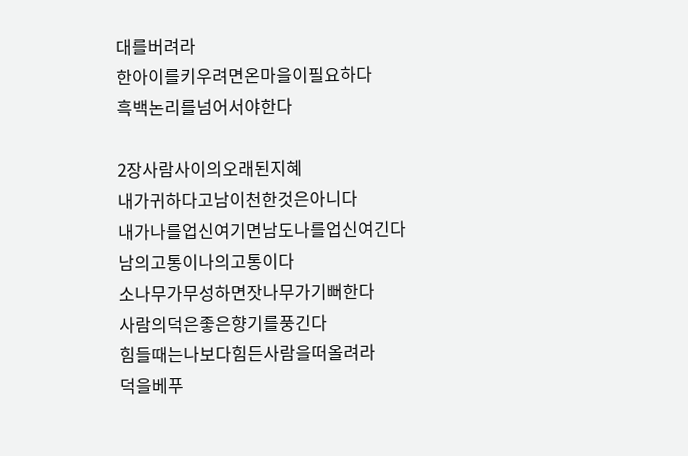대를버려라
한아이를키우려면온마을이필요하다
흑백논리를넘어서야한다

2장사람사이의오래된지혜
내가귀하다고남이천한것은아니다
내가나를업신여기면남도나를업신여긴다
남의고통이나의고통이다
소나무가무성하면잣나무가기뻐한다
사람의덕은좋은향기를풍긴다
힘들때는나보다힘든사람을떠올려라
덕을베푸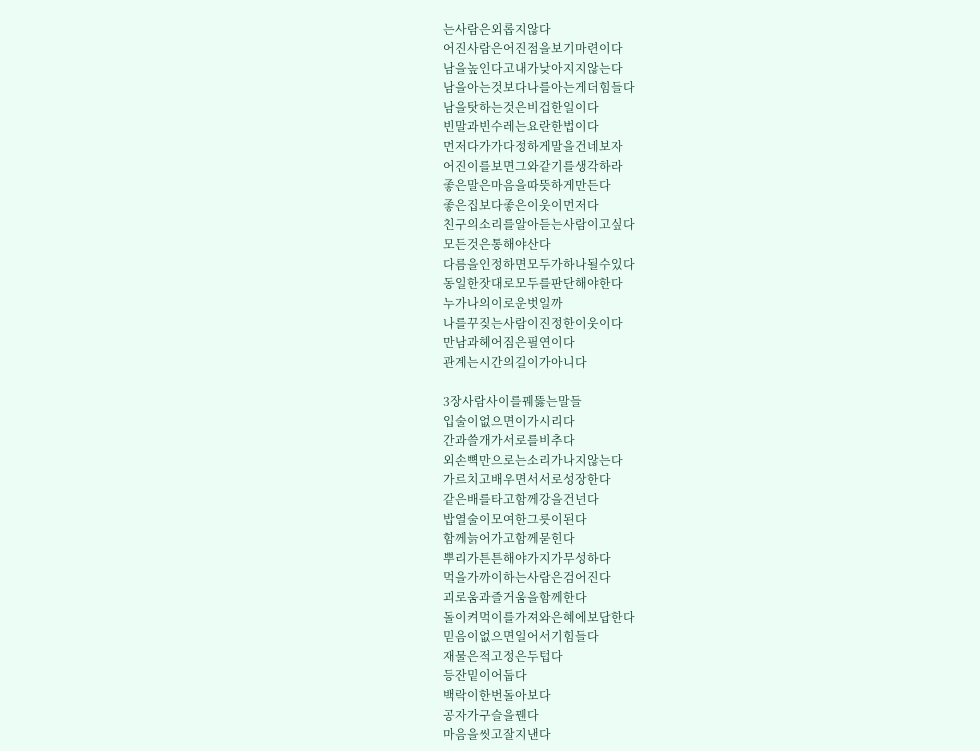는사람은외롭지않다
어진사람은어진점을보기마련이다
남을높인다고내가낮아지지않는다
남을아는것보다나를아는게더힘들다
남을탓하는것은비겁한일이다
빈말과빈수레는요란한법이다
먼저다가가다정하게말을건네보자
어진이를보면그와같기를생각하라
좋은말은마음을따뜻하게만든다
좋은집보다좋은이웃이먼저다
친구의소리를알아듣는사람이고싶다
모든것은통해야산다
다름을인정하면모두가하나될수있다
동일한잣대로모두를판단해야한다
누가나의이로운벗일까
나를꾸짖는사람이진정한이웃이다
만남과헤어짐은필연이다
관계는시간의길이가아니다

3장사람사이를꿰뚫는말들
입술이없으면이가시리다
간과쓸개가서로를비추다
외손뼉만으로는소리가나지않는다
가르치고배우면서서로성장한다
같은배를타고함께강을건넌다
밥열술이모여한그릇이된다
함께늙어가고함께묻힌다
뿌리가튼튼해야가지가무성하다
먹을가까이하는사람은검어진다
괴로움과즐거움을함께한다
돌이켜먹이를가져와은혜에보답한다
믿음이없으면일어서기힘들다
재물은적고정은두텁다
등잔밑이어둡다
백락이한번돌아보다
공자가구슬을꿴다
마음을씻고잘지낸다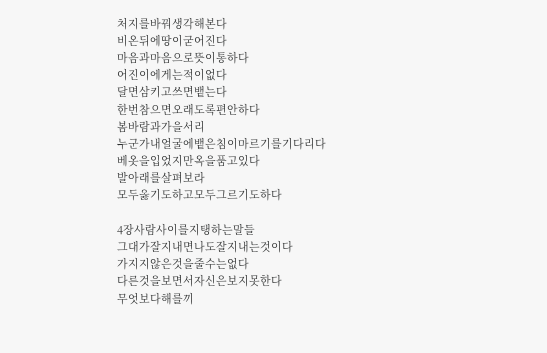처지를바꿔생각해본다
비온뒤에땅이굳어진다
마음과마음으로뜻이통하다
어진이에게는적이없다
달면삼키고쓰면뱉는다
한번참으면오래도록편안하다
봄바람과가을서리
누군가내얼굴에뱉은침이마르기를기다리다
베옷을입었지만옥을품고있다
발아래를살펴보라
모두옳기도하고모두그르기도하다

4장사람사이를지탱하는말들
그대가잘지내면나도잘지내는것이다
가지지않은것을줄수는없다
다른것을보면서자신은보지못한다
무엇보다해를끼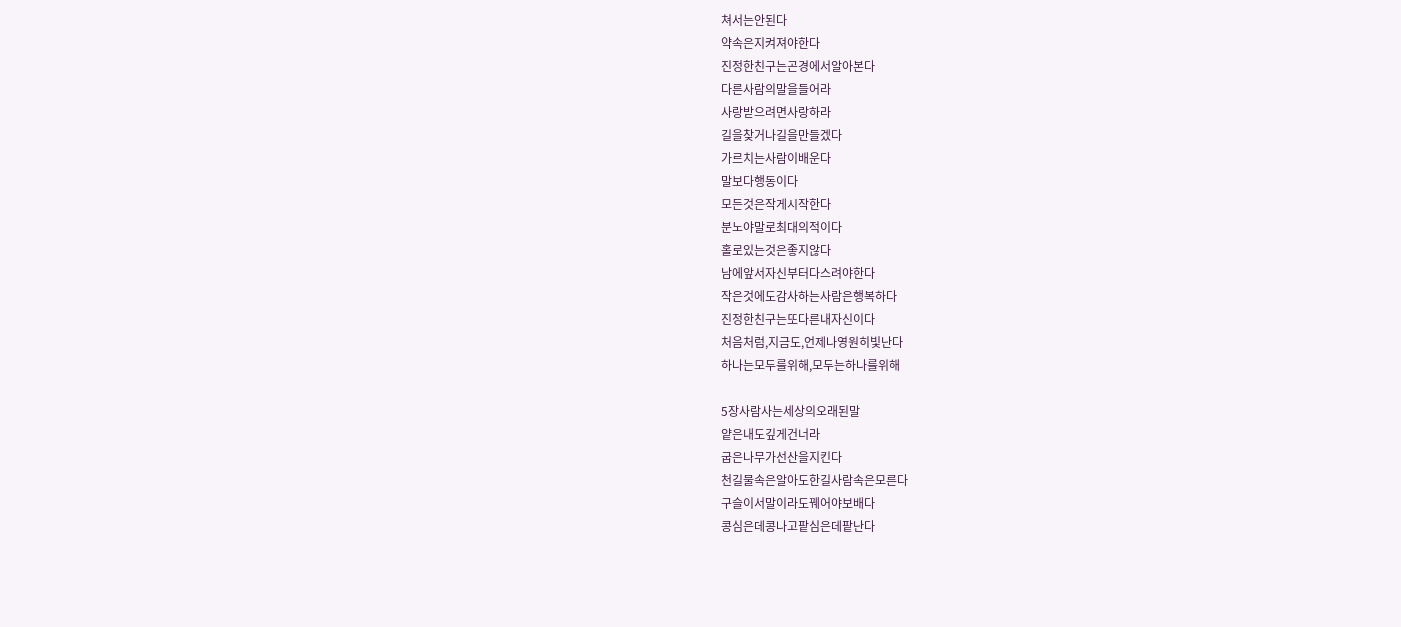쳐서는안된다
약속은지켜져야한다
진정한친구는곤경에서알아본다
다른사람의말을들어라
사랑받으려면사랑하라
길을찾거나길을만들겠다
가르치는사람이배운다
말보다행동이다
모든것은작게시작한다
분노야말로최대의적이다
홀로있는것은좋지않다
남에앞서자신부터다스려야한다
작은것에도감사하는사람은행복하다
진정한친구는또다른내자신이다
처음처럼,지금도,언제나영원히빛난다
하나는모두를위해,모두는하나를위해

5장사람사는세상의오래된말
얕은내도깊게건너라
굽은나무가선산을지킨다
천길물속은알아도한길사람속은모른다
구슬이서말이라도꿰어야보배다
콩심은데콩나고팥심은데팥난다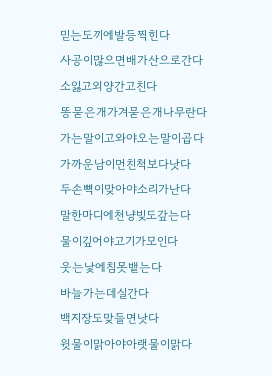믿는도끼에발등찍힌다
사공이많으면배가산으로간다
소잃고외양간고친다
똥묻은개가겨묻은개나무란다
가는말이고와야오는말이곱다
가까운남이먼친척보다낫다
두손뼉이맞아야소리가난다
말한마디에천냥빚도갚는다
물이깊어야고기가모인다
웃는낯에침못뱉는다
바늘가는데실간다
백지장도맞들면낫다
윗물이맑아야아랫물이맑다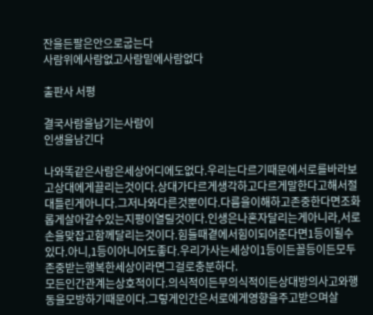잔을든팔은안으로굽는다
사람위에사람없고사람밑에사람없다

출판사 서평

결국사람을남기는사람이
인생을남긴다

나와똑같은사람은세상어디에도없다.우리는다르기때문에서로를바라보고상대에게끌리는것이다.상대가다르게생각하고다르게말한다고해서절대틀린게아니다.그저나와다른것뿐이다.다름을이해하고존중한다면조화롭게살아갈수있는지평이열릴것이다.인생은나혼자달리는게아니라,서로손을맞잡고함께달리는것이다.힘들때곁에서힘이되어준다면1등이될수있다.아니,1등이아니어도좋다.우리가사는세상이1등이든꼴등이든모두존중받는행복한세상이라면그걸로충분하다.
모든인간관계는상호적이다.의식적이든무의식적이든상대방의사고와행동을모방하기때문이다.그렇게인간은서로에게영향을주고받으며살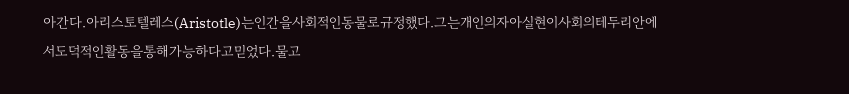아간다.아리스토텔레스(Aristotle)는인간을사회적인동물로규정했다.그는개인의자아실현이사회의테두리안에서도덕적인활동을통해가능하다고믿었다.물고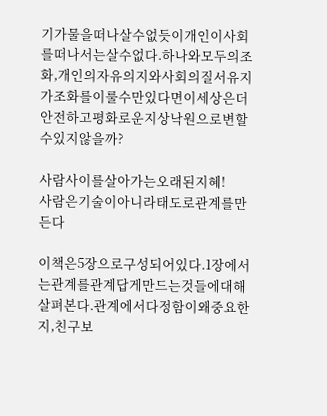기가물을떠나살수없듯이개인이사회를떠나서는살수없다.하나와모두의조화,개인의자유의지와사회의질서유지가조화를이룰수만있다면이세상은더안전하고평화로운지상낙원으로변할수있지않을까?

사람사이를살아가는오래된지혜!
사람은기술이아니라태도로관계를만든다

이책은5장으로구성되어있다.1장에서는관계를관계답게만드는것들에대해살펴본다.관계에서다정함이왜중요한지,친구보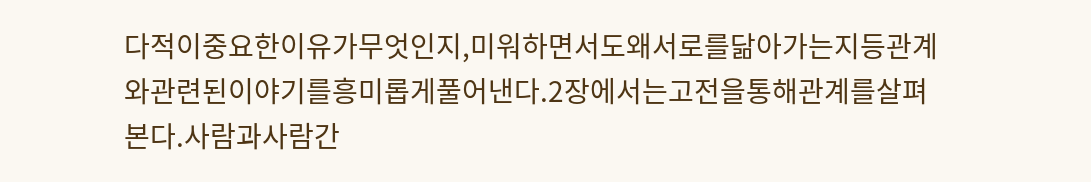다적이중요한이유가무엇인지,미워하면서도왜서로를닮아가는지등관계와관련된이야기를흥미롭게풀어낸다.2장에서는고전을통해관계를살펴본다.사람과사람간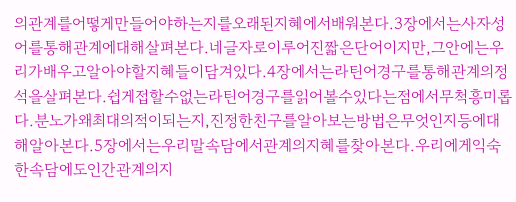의관계를어떻게만들어야하는지를오래된지혜에서배워본다.3장에서는사자성어를통해관계에대해살펴본다.네글자로이루어진짧은단어이지만,그안에는우리가배우고알아야할지혜들이담겨있다.4장에서는라틴어경구를통해관계의정석을살펴본다.쉽게접할수없는라틴어경구를읽어볼수있다는점에서무척흥미롭다.분노가왜최대의적이되는지,진정한친구를알아보는방법은무엇인지등에대해알아본다.5장에서는우리말속담에서관계의지혜를찾아본다.우리에게익숙한속담에도인간관계의지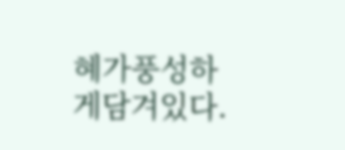혜가풍성하게담겨있다.